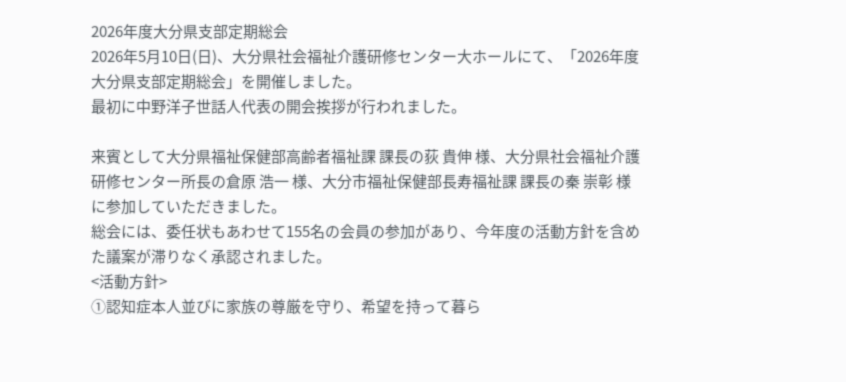2026年度大分県支部定期総会
2026年5月10日(日)、大分県社会福祉介護研修センター大ホールにて、「2026年度大分県支部定期総会」を開催しました。
最初に中野洋子世話人代表の開会挨拶が行われました。

来賓として大分県福祉保健部高齢者福祉課 課長の荻 貴伸 様、大分県社会福祉介護研修センター所長の倉原 浩一 様、大分市福祉保健部長寿福祉課 課長の秦 崇彰 様に参加していただきました。
総会には、委任状もあわせて155名の会員の参加があり、今年度の活動方針を含めた議案が滞りなく承認されました。
<活動方針>
①認知症本人並びに家族の尊厳を守り、希望を持って暮ら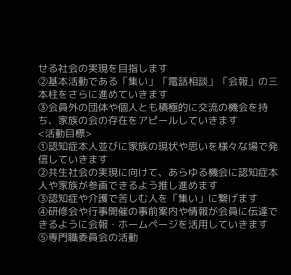せる社会の実現を目指します
②基本活動である「集い」「電話相談」「会報」の三本柱をさらに進めていきます
③会員外の団体や個人とも積極的に交流の機会を持ち、家族の会の存在をアピールしていきます
<活動目標>
①認知症本人並びに家族の現状や思いを様々な場で発信していきます
②共生社会の実現に向けて、あらゆる機会に認知症本人や家族が参画できるよう推し進めます
③認知症や介護で苦しむ人を「集い」に繋げます
④研修会や行事開催の事前案内や情報が会員に伝達できるように会報・ホームページを活用していきます
⑤専門職委員会の活動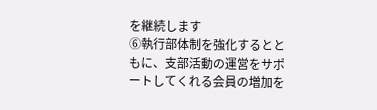を継続します
⑥執行部体制を強化するとともに、支部活動の運営をサポートしてくれる会員の増加を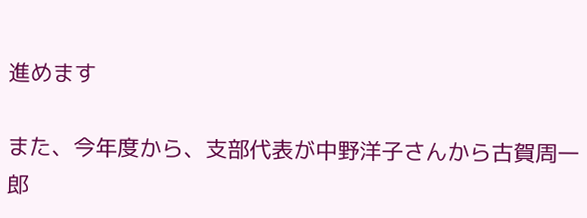進めます

また、今年度から、支部代表が中野洋子さんから古賀周一郎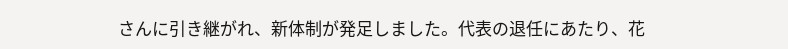さんに引き継がれ、新体制が発足しました。代表の退任にあたり、花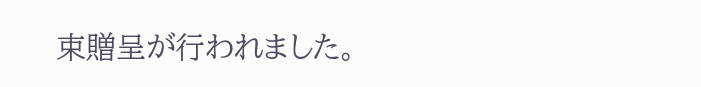束贈呈が行われました。